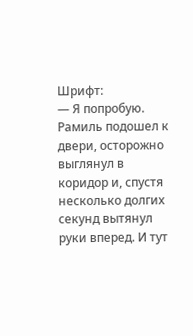Шрифт:
— Я попробую.
Рамиль подошел к двери, осторожно выглянул в коридор и, спустя несколько долгих секунд вытянул руки вперед. И тут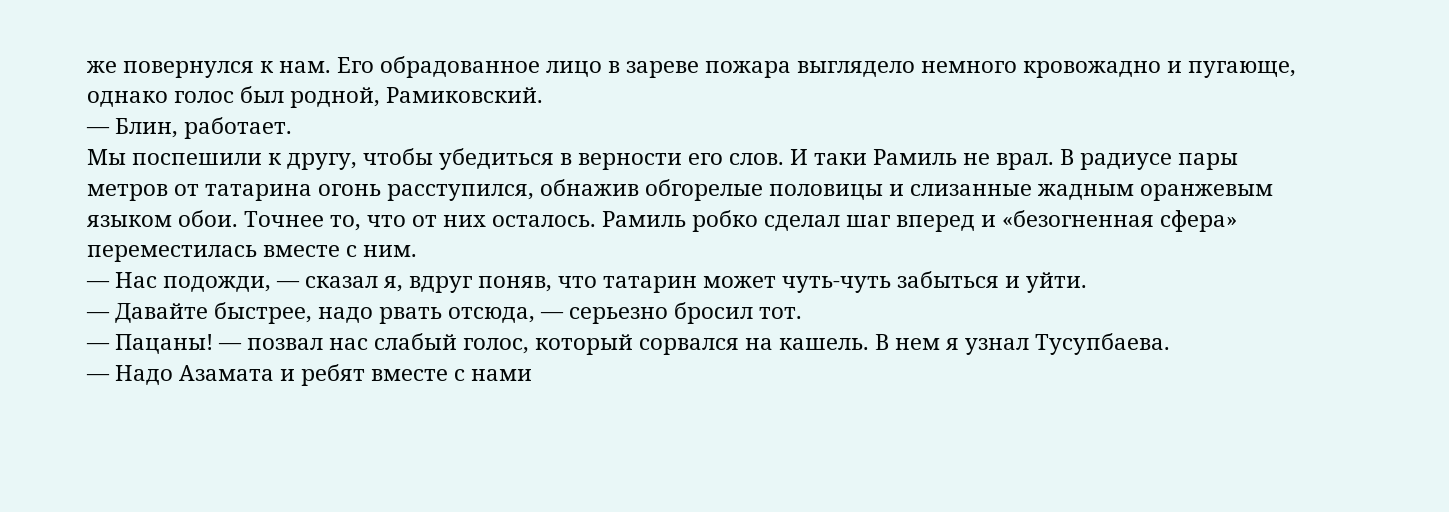же повернулся к нам. Его обрадованное лицо в зареве пожара выглядело немного кровожадно и пугающе, однако голос был родной, Рамиковский.
— Блин, работает.
Мы поспешили к другу, чтобы убедиться в верности его слов. И таки Рамиль не врал. В радиусе пары метров от татарина огонь расступился, обнажив обгорелые половицы и слизанные жадным оранжевым языком обои. Точнее то, что от них осталось. Рамиль робко сделал шаг вперед и «безогненная сфера» переместилась вместе с ним.
— Нас подожди, — сказал я, вдруг поняв, что татарин может чуть-чуть забыться и уйти.
— Давайте быстрее, надо рвать отсюда, — серьезно бросил тот.
— Пацаны! — позвал нас слабый голос, который сорвался на кашель. В нем я узнал Тусупбаева.
— Надо Азамата и ребят вместе с нами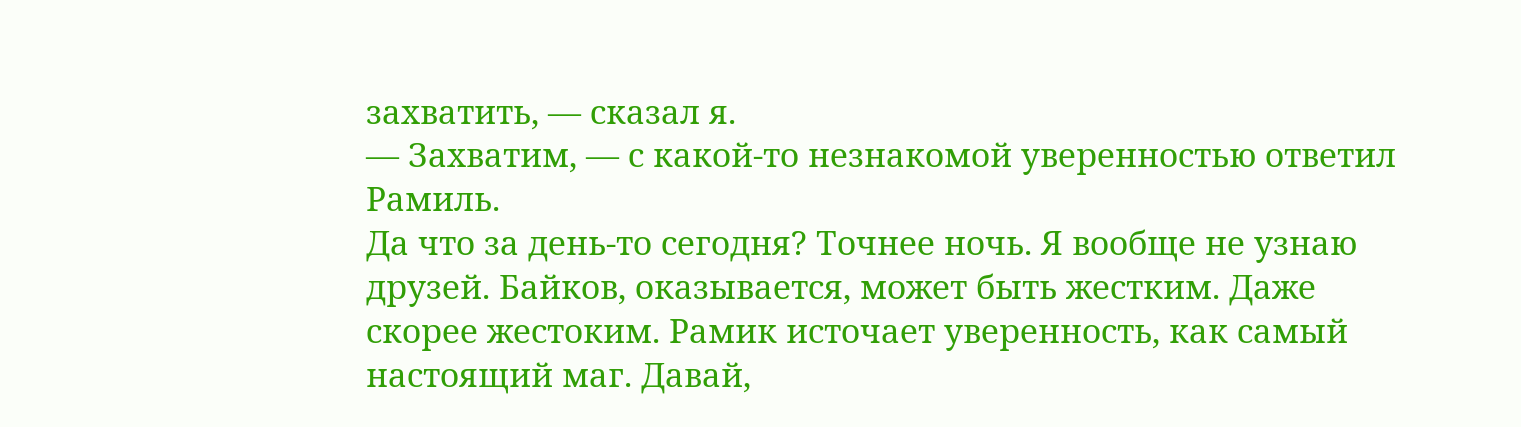захватить, — сказал я.
— Захватим, — с какой-то незнакомой уверенностью ответил Рамиль.
Да что за день-то сегодня? Точнее ночь. Я вообще не узнаю друзей. Байков, оказывается, может быть жестким. Даже скорее жестоким. Рамик источает уверенность, как самый настоящий маг. Давай,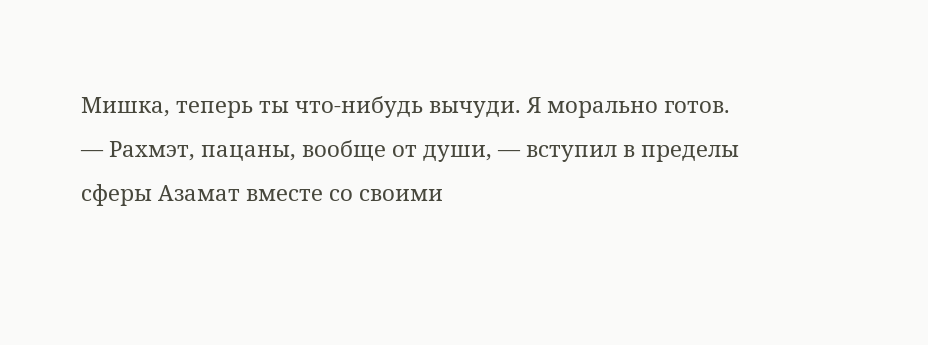Мишка, теперь ты что-нибудь вычуди. Я морально готов.
— Рахмэт, пацаны, вообще от души, — вступил в пределы сферы Азамат вместе со своими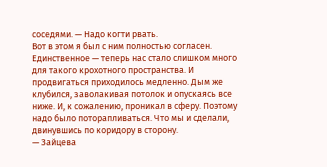соседями. — Надо когти рвать.
Вот в этом я был с ним полностью согласен. Единственное — теперь нас стало слишком много для такого крохотного пространства. И продвигаться приходилось медленно. Дым же клубился, заволакивая потолок и опускаясь все ниже. И, к сожалению, проникал в сферу. Поэтому надо было поторапливаться. Что мы и сделали, двинувшись по коридору в сторону.
— Зайцева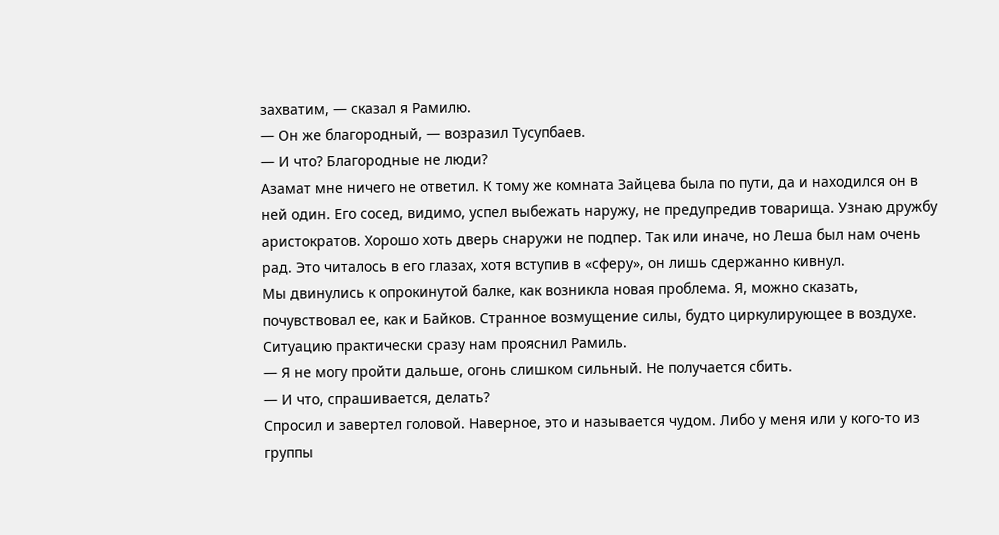захватим, — сказал я Рамилю.
— Он же благородный, — возразил Тусупбаев.
— И что? Благородные не люди?
Азамат мне ничего не ответил. К тому же комната Зайцева была по пути, да и находился он в ней один. Его сосед, видимо, успел выбежать наружу, не предупредив товарища. Узнаю дружбу аристократов. Хорошо хоть дверь снаружи не подпер. Так или иначе, но Леша был нам очень рад. Это читалось в его глазах, хотя вступив в «сферу», он лишь сдержанно кивнул.
Мы двинулись к опрокинутой балке, как возникла новая проблема. Я, можно сказать, почувствовал ее, как и Байков. Странное возмущение силы, будто циркулирующее в воздухе. Ситуацию практически сразу нам прояснил Рамиль.
— Я не могу пройти дальше, огонь слишком сильный. Не получается сбить.
— И что, спрашивается, делать?
Спросил и завертел головой. Наверное, это и называется чудом. Либо у меня или у кого-то из группы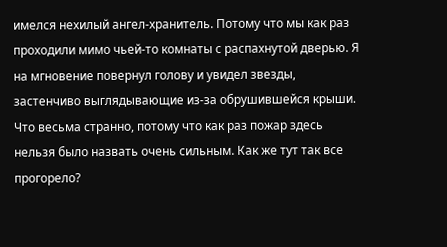имелся нехилый ангел-хранитель. Потому что мы как раз проходили мимо чьей-то комнаты с распахнутой дверью. Я на мгновение повернул голову и увидел звезды, застенчиво выглядывающие из-за обрушившейся крыши. Что весьма странно, потому что как раз пожар здесь нельзя было назвать очень сильным. Как же тут так все прогорело?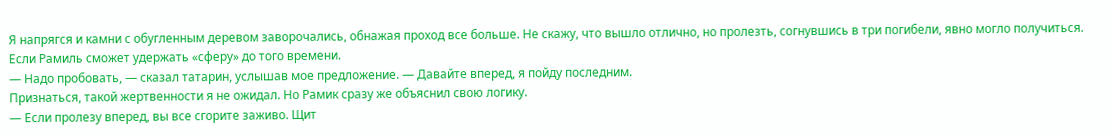Я напрягся и камни с обугленным деревом заворочались, обнажая проход все больше. Не скажу, что вышло отлично, но пролезть, согнувшись в три погибели, явно могло получиться. Если Рамиль сможет удержать «сферу» до того времени.
— Надо пробовать, — сказал татарин, услышав мое предложение. — Давайте вперед, я пойду последним.
Признаться, такой жертвенности я не ожидал. Но Рамик сразу же объяснил свою логику.
— Если пролезу вперед, вы все сгорите заживо. Щит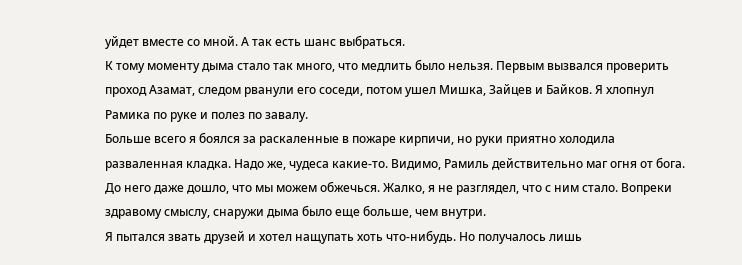уйдет вместе со мной. А так есть шанс выбраться.
К тому моменту дыма стало так много, что медлить было нельзя. Первым вызвался проверить проход Азамат, следом рванули его соседи, потом ушел Мишка, Зайцев и Байков. Я хлопнул Рамика по руке и полез по завалу.
Больше всего я боялся за раскаленные в пожаре кирпичи, но руки приятно холодила разваленная кладка. Надо же, чудеса какие-то. Видимо, Рамиль действительно маг огня от бога. До него даже дошло, что мы можем обжечься. Жалко, я не разглядел, что с ним стало. Вопреки здравому смыслу, снаружи дыма было еще больше, чем внутри.
Я пытался звать друзей и хотел нащупать хоть что-нибудь. Но получалось лишь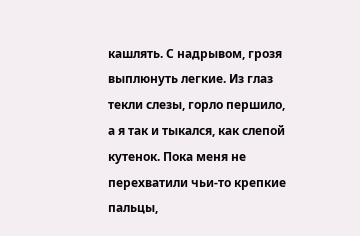кашлять. С надрывом, грозя выплюнуть легкие. Из глаз текли слезы, горло першило, а я так и тыкался, как слепой кутенок. Пока меня не перехватили чьи-то крепкие пальцы,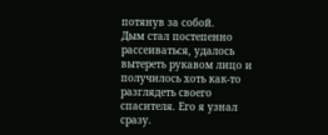потянув за собой.
Дым стал постепенно рассеиваться, удалось вытереть рукавом лицо и получилось хоть как-то разглядеть своего спасителя. Его я узнал сразу.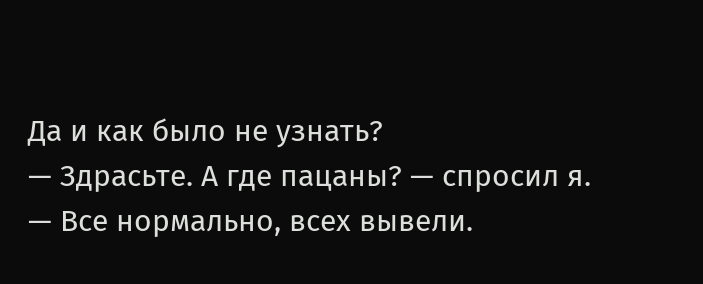Да и как было не узнать?
— Здрасьте. А где пацаны? — спросил я.
— Все нормально, всех вывели.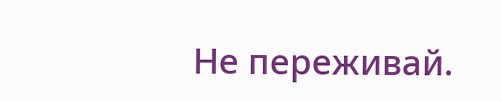Не переживай.